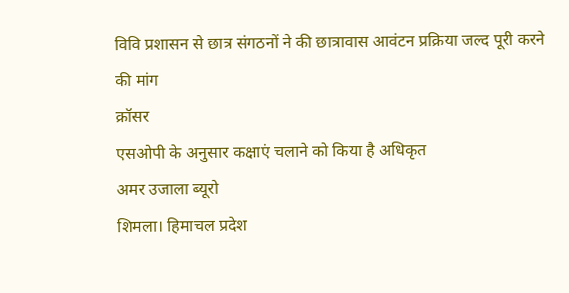विवि प्रशासन से छात्र संगठनों ने की छात्रावास आवंटन प्रक्रिया जल्द पूरी करने की मांग
क्रॉसर
एसओपी के अनुसार कक्षाएं चलाने को किया है अधिकृत
अमर उजाला ब्यूरो
शिमला। हिमाचल प्रदेश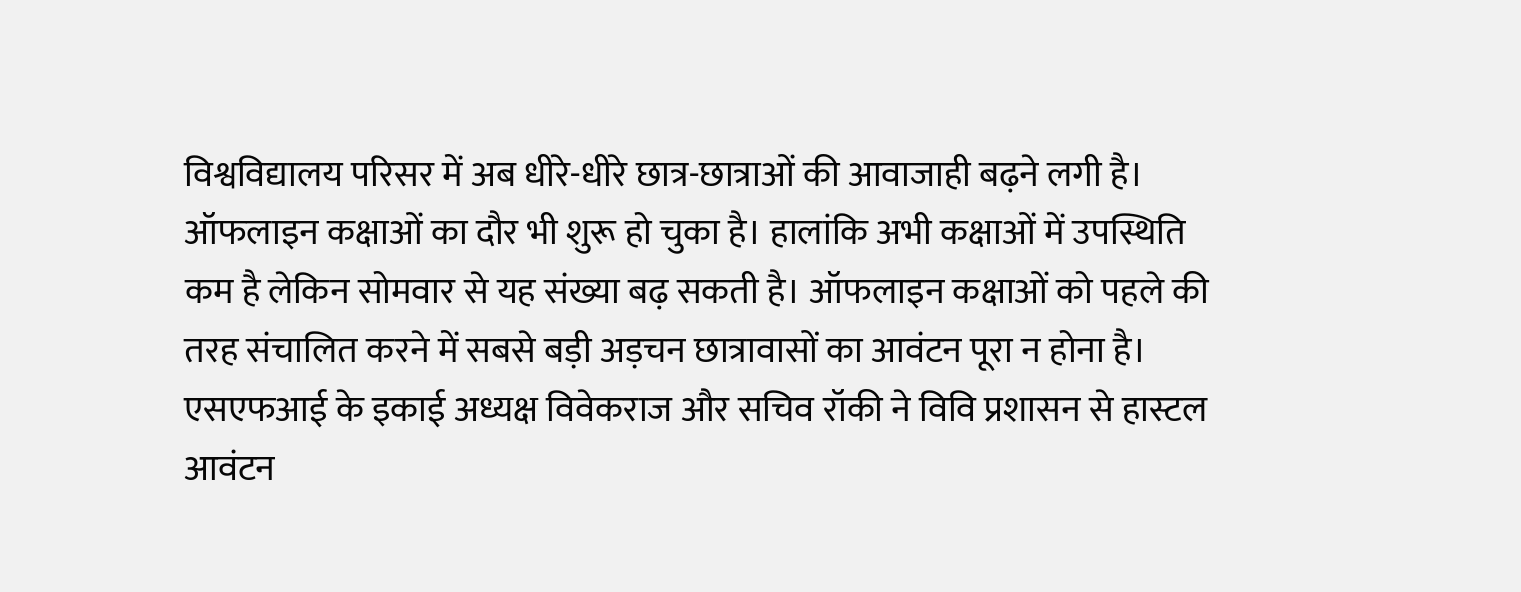विश्वविद्यालय परिसर में अब धीरे-धीरे छात्र-छात्राओं की आवाजाही बढ़ने लगी है। ऑफलाइन कक्षाओं का दौर भी शुरू हो चुका है। हालांकि अभी कक्षाओं में उपस्थिति कम है लेकिन सोमवार से यह संख्या बढ़ सकती है। ऑफलाइन कक्षाओं को पहले की तरह संचालित करने में सबसे बड़ी अड़चन छात्रावासों का आवंटन पूरा न होना है। एसएफआई के इकाई अध्यक्ष विवेकराज और सचिव रॉकी ने विवि प्रशासन से हास्टल आवंटन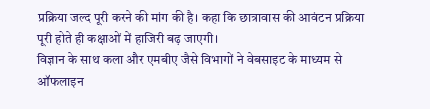प्रक्रिया जल्द पूरी करने की मांग की है। कहा कि छात्रावास की आवंटन प्रक्रिया पूरी होते ही कक्षाओं में हाजिरी बढ़ जाएगी।
विज्ञान के साथ कला और एमबीए जैसे विभागों ने वेबसाइट के माध्यम से ऑफलाइन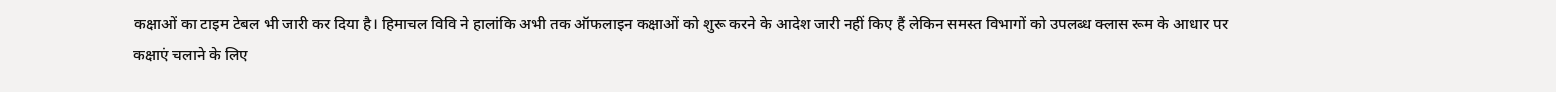कक्षाओं का टाइम टेबल भी जारी कर दिया है। हिमाचल विवि ने हालांकि अभी तक ऑफलाइन कक्षाओं को शुरू करने के आदेश जारी नहीं किए हैं लेकिन समस्त विभागों को उपलब्ध क्लास रूम के आधार पर कक्षाएं चलाने के लिए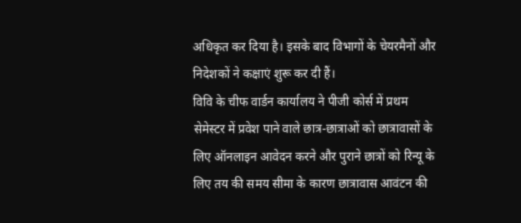अधिकृत कर दिया है। इसके बाद विभागों के चेयरमैनों और निदेशकों ने कक्षाएं शुरू कर दी हैं।
विवि के चीफ वार्डन कार्यालय ने पीजी कोर्स में प्रथम सेमेस्टर में प्रवेश पाने वाले छात्र-छात्राओं को छात्रावासों के लिए ऑनलाइन आवेदन करने और पुराने छात्रों को रिन्यू के लिए तय की समय सीमा के कारण छात्रावास आवंटन की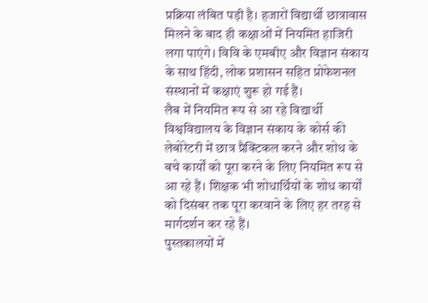प्रक्रिया लंबित पड़ी है। हजारों विद्यार्थी छात्रावास मिलने के बाद ही कक्षाओं में नियमित हाजिरी लगा पाएंगे। विवि के एमबीए और विज्ञान संकाय के साथ हिंदी, लोक प्रशासन सहित प्रोफेशनल संस्थानों में कक्षाएं शुरू हो गई हैं।
लैब में नियमित रूप से आ रहे विद्यार्थी
विश्वविद्यालय के विज्ञान संकाय के कोर्स की लेबोरेटरी में छात्र प्रैक्टिकल करने और शोध के बचे कार्यों को पूरा करने के लिए नियमित रूप से आ रहे हैं। शिक्षक भी शोधार्थियों के शोध कार्यों को दिसंबर तक पूरा करवाने के लिए हर तरह से मार्गदर्शन कर रहे हैं।
पुस्तकालयों में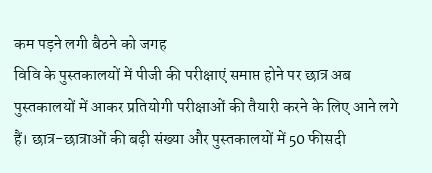कम पड़ने लगी बैठने को जगह
विवि के पुस्तकालयों में पीजी की परीक्षाएं समाप्त होने पर छात्र अब पुस्तकालयों में आकर प्रतियोगी परीक्षाओं की तैयारी करने के लिए आने लगे हैं। छात्र-छात्राओं की बढ़ी संख्या और पुस्तकालयों में 50 फीसदी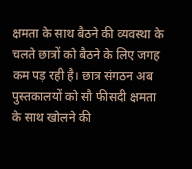क्षमता के साथ बैठने की व्यवस्था के चलते छात्रों को बैठने के लिए जगह कम पड़ रही है। छात्र संगठन अब पुस्तकालयों को सौ फीसदी क्षमता के साथ खोलने की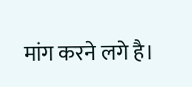मांग करने लगे है।